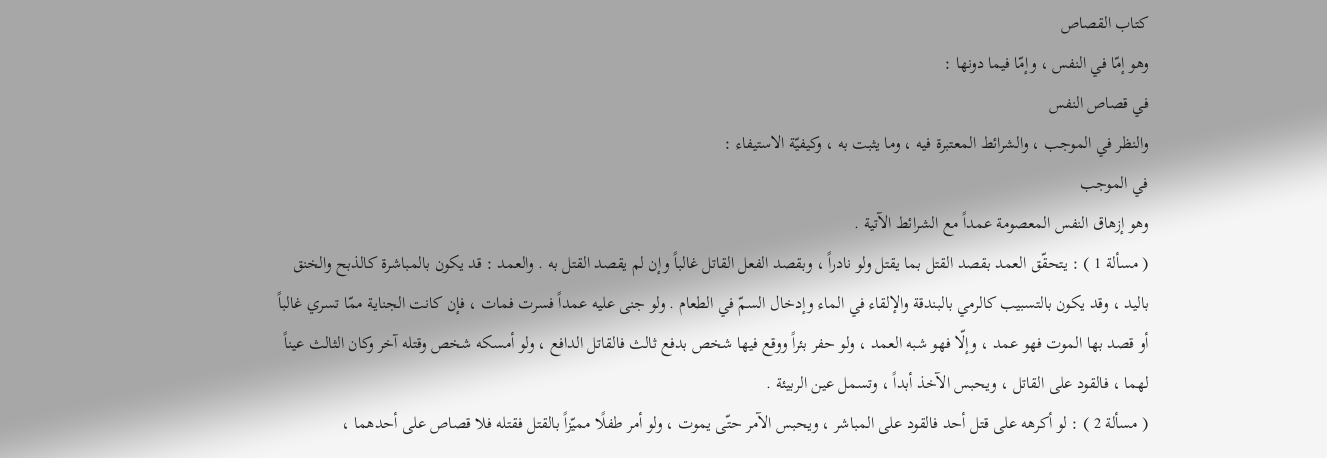كتاب القصاص
وهو إمّا في النفس ، وإمّا فيما دونها :
في قصاص النفس
والنظر في الموجب ، والشرائط المعتبرة فيه ، وما يثبت به ، وكيفيّة الاستيفاء :
في الموجب
وهو إزهاق النفس المعصومة عمداً مع الشرائط الآتية .
( مسألة 1 ) : يتحقّق العمد بقصد القتل بما يقتل ولو نادراً ، وبقصد الفعل القاتل غالباً وإن لم يقصد القتل به . والعمد : قد يكون بالمباشرة كالذبح والخنق باليد ، وقد يكون بالتسبيب كالرمي بالبندقة والإلقاء في الماء وإدخال السمّ في الطعام . ولو جنى عليه عمداً فسرت فمات ، فإن كانت الجناية ممّا تسري غالباً أو قصد بها الموت فهو عمد ، وإلّا فهو شبه العمد ، ولو حفر بئراً ووقع فيها شخص بدفع ثالث فالقاتل الدافع ، ولو أمسكه شخص وقتله آخر وكان الثالث عيناً لهما ، فالقود على القاتل ، ويحبس الآخذ أبداً ، وتسمل عين الربيئة .
( مسألة 2 ) : لو أكرهه على قتل أحد فالقود على المباشر ، ويحبس الآمر حتّى يموت ، ولو أمر طفلًا مميّزاً بالقتل فقتله فلا قصاص على أحدهما ،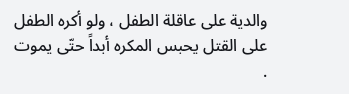والدية على عاقلة الطفل ، ولو أكره الطفل على القتل يحبس المكره أبداً حتّى يموت .